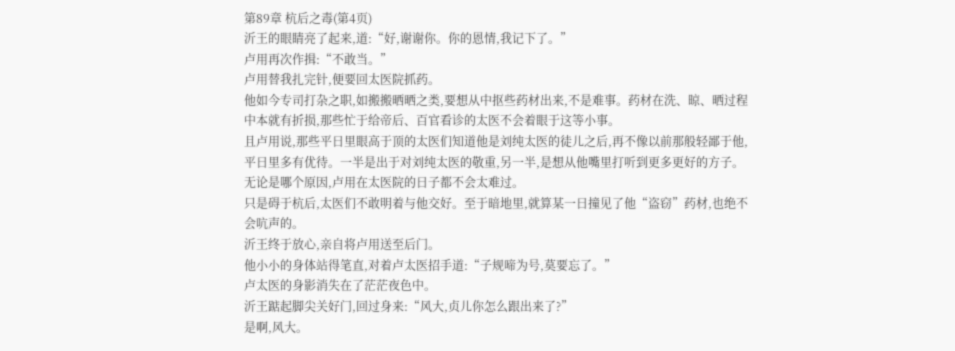第89章 杭后之毒(第4页)
沂王的眼睛亮了起来,道:“好,谢谢你。你的恩情,我记下了。”
卢用再次作揖:“不敢当。”
卢用替我扎完针,便要回太医院抓药。
他如今专司打杂之职,如搬搬晒晒之类,要想从中抠些药材出来,不是难事。药材在洗、晾、晒过程中本就有折损,那些忙于给帝后、百官看诊的太医不会着眼于这等小事。
且卢用说,那些平日里眼高于顶的太医们知道他是刘纯太医的徒儿之后,再不像以前那般轻鄙于他,平日里多有优待。一半是出于对刘纯太医的敬重,另一半,是想从他嘴里打听到更多更好的方子。
无论是哪个原因,卢用在太医院的日子都不会太难过。
只是碍于杭后,太医们不敢明着与他交好。至于暗地里,就算某一日撞见了他“盗窃”药材,也绝不会吭声的。
沂王终于放心,亲自将卢用送至后门。
他小小的身体站得笔直,对着卢太医招手道:“子规啼为号,莫要忘了。”
卢太医的身影消失在了茫茫夜色中。
沂王踮起脚尖关好门,回过身来:“风大,贞儿你怎么跟出来了?”
是啊,风大。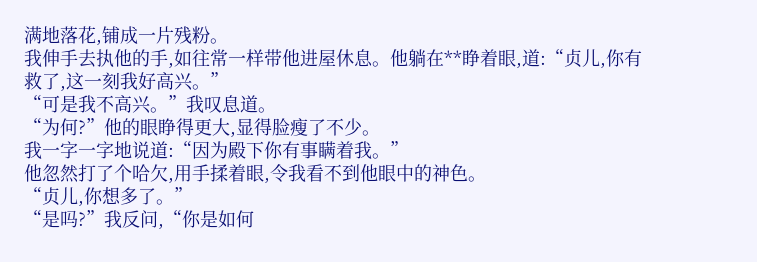满地落花,铺成一片残粉。
我伸手去执他的手,如往常一样带他进屋休息。他躺在**睁着眼,道:“贞儿,你有救了,这一刻我好高兴。”
“可是我不高兴。”我叹息道。
“为何?”他的眼睁得更大,显得脸瘦了不少。
我一字一字地说道:“因为殿下你有事瞒着我。”
他忽然打了个哈欠,用手揉着眼,令我看不到他眼中的神色。
“贞儿,你想多了。”
“是吗?”我反问,“你是如何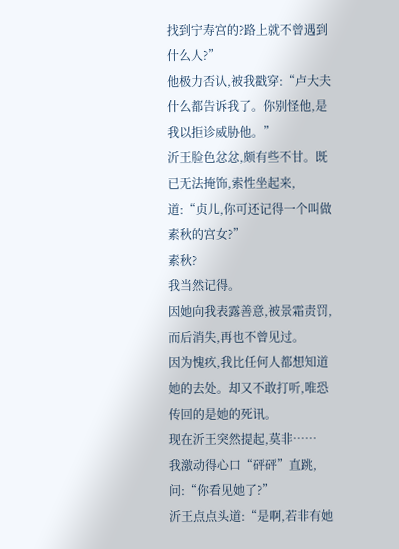找到宁寿宫的?路上就不曾遇到什么人?”
他极力否认,被我戳穿:“卢大夫什么都告诉我了。你别怪他,是我以拒诊威胁他。”
沂王脸色忿忿,颇有些不甘。既已无法掩饰,索性坐起来,道:“贞儿,你可还记得一个叫做素秋的宫女?”
素秋?
我当然记得。
因她向我表露善意,被景霜责罚,而后消失,再也不曾见过。
因为愧疚,我比任何人都想知道她的去处。却又不敢打听,唯恐传回的是她的死讯。
现在沂王突然提起,莫非……
我激动得心口“砰砰”直跳,问:“你看见她了?”
沂王点点头道:“是啊,若非有她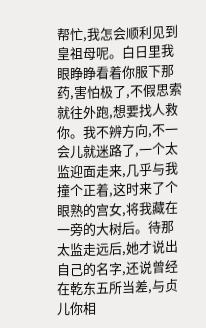帮忙,我怎会顺利见到皇祖母呢。白日里我眼睁睁看着你服下那药,害怕极了,不假思索就往外跑,想要找人救你。我不辨方向,不一会儿就迷路了,一个太监迎面走来,几乎与我撞个正着,这时来了个眼熟的宫女,将我藏在一旁的大树后。待那太监走远后,她才说出自己的名字,还说曾经在乾东五所当差,与贞儿你相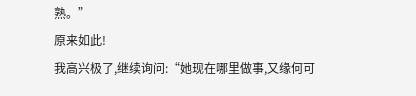熟。”
原来如此!
我高兴极了,继续询问:“她现在哪里做事,又缘何可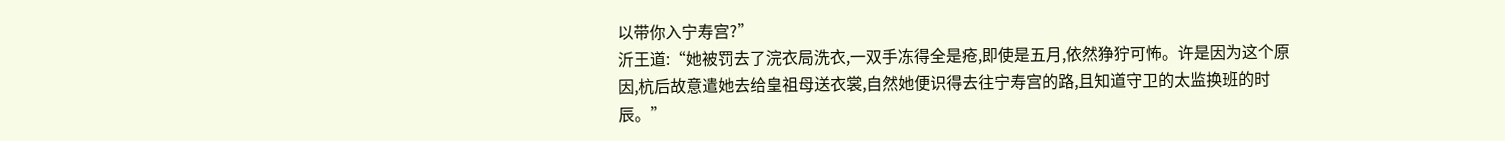以带你入宁寿宫?”
沂王道:“她被罚去了浣衣局洗衣,一双手冻得全是疮,即使是五月,依然狰狞可怖。许是因为这个原因,杭后故意遣她去给皇祖母送衣裳,自然她便识得去往宁寿宫的路,且知道守卫的太监换班的时辰。”